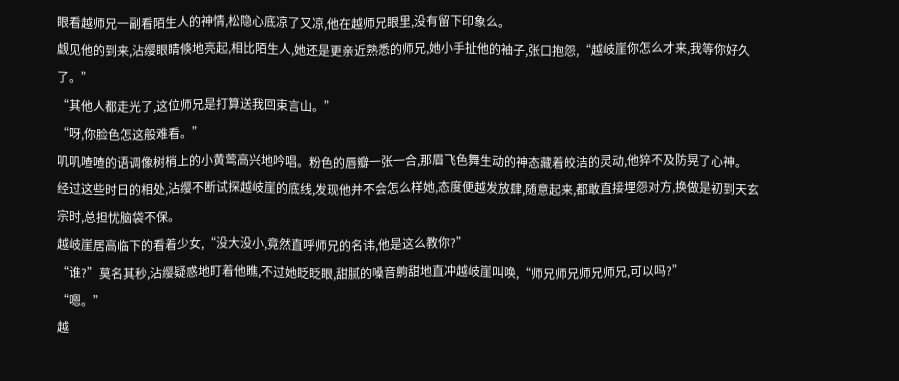眼看越师兄一副看陌生人的神情,松隐心底凉了又凉,他在越师兄眼里,没有留下印象么。
觑见他的到来,沾缨眼睛倏地亮起,相比陌生人,她还是更亲近熟悉的师兄,她小手扯他的袖子,张口抱怨,“越岐崖你怎么才来,我等你好久了。”
“其他人都走光了,这位师兄是打算送我回束言山。”
“呀,你脸色怎这般难看。”
叽叽喳喳的语调像树梢上的小黄莺高兴地吟唱。粉色的唇瓣一张一合,那眉飞色舞生动的神态藏着皎洁的灵动,他猝不及防晃了心神。
经过这些时日的相处,沾缨不断试探越岐崖的底线,发现他并不会怎么样她,态度便越发放肆,随意起来,都敢直接埋怨对方,换做是初到天玄宗时,总担忧脑袋不保。
越岐崖居高临下的看着少女,“没大没小,竟然直呼师兄的名讳,他是这么教你?”
“谁?”莫名其秒,沾缨疑惑地盯着他瞧,不过她眨眨眼,甜腻的嗓音齁甜地直冲越岐崖叫唤,“师兄师兄师兄师兄,可以吗?”
“嗯。”
越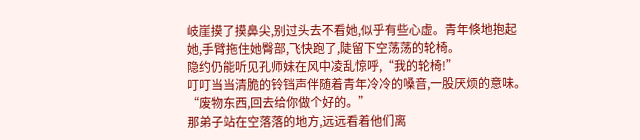岐崖摸了摸鼻尖,别过头去不看她,似乎有些心虚。青年倏地抱起她,手臂拖住她臀部,飞快跑了,陡留下空荡荡的轮椅。
隐约仍能听见孔师妹在风中凌乱惊呼,“我的轮椅!”
叮叮当当清脆的铃铛声伴随着青年冷冷的嗓音,一股厌烦的意味。
“废物东西,回去给你做个好的。”
那弟子站在空落落的地方,远远看着他们离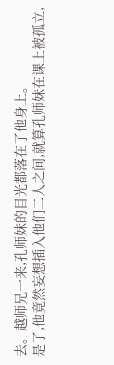去。越师兄一来,孔师妹的目光都落在了他身上。
是了,他竟然妄想插入他们二人之间,就算孔师妹在课上被孤立,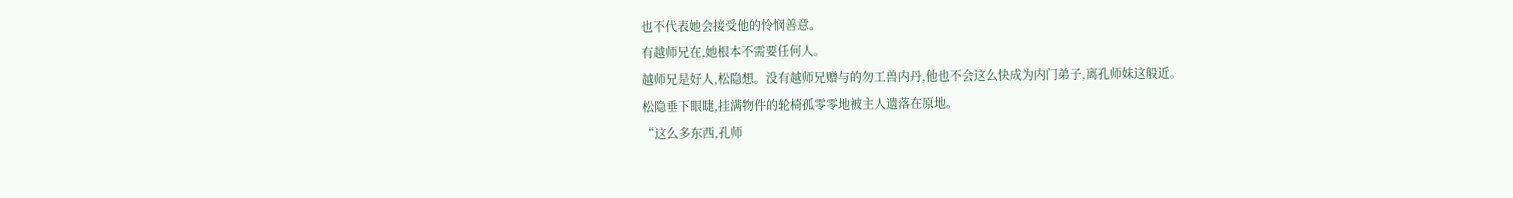也不代表她会接受他的怜悯善意。
有越师兄在,她根本不需要任何人。
越师兄是好人,松隐想。没有越师兄赠与的勿工兽内丹,他也不会这么快成为内门弟子,离孔师妹这般近。
松隐垂下眼睫,挂满物件的轮椅孤零零地被主人遗落在原地。
“这么多东西,孔师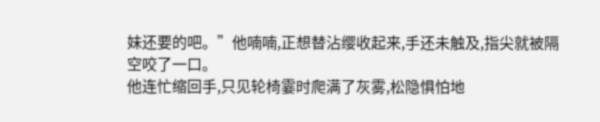妹还要的吧。”他喃喃,正想替沾缨收起来,手还未触及,指尖就被隔空咬了一口。
他连忙缩回手,只见轮椅霎时爬满了灰雾,松隐惧怕地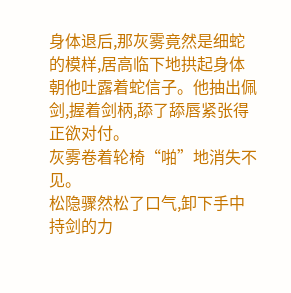身体退后,那灰雾竟然是细蛇的模样,居高临下地拱起身体朝他吐露着蛇信子。他抽出佩剑,握着剑柄,舔了舔唇紧张得正欲对付。
灰雾卷着轮椅“啪”地消失不见。
松隐骤然松了口气,卸下手中持剑的力